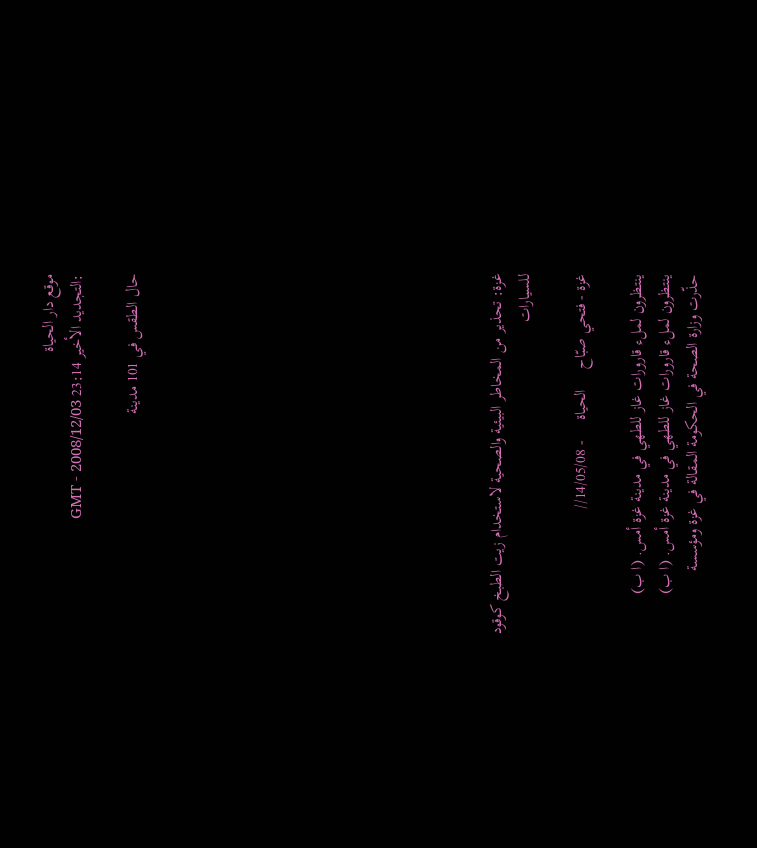موقع دار الحياة
:التجديد الأخير 23:14 GMT - 2008/12/03

حال الطقس في 101 مدينة












غزة: تحذير من المخاطر البيئية والصحية لاستخدام زيت الطبخ كوقود للسيارات

غزة - فتحي صبّاح     الحياة     - 14/05/08//

ينتظرون لملء قارورات غاز للطهي في مدينة غزة أمس. (ا ب)
ينتظرون لملء قارورات غاز للطهي في مدينة غزة أمس. (ا ب)
حذّرت وزارة الصحة في الحكومة المقالة في غزة ومؤسسة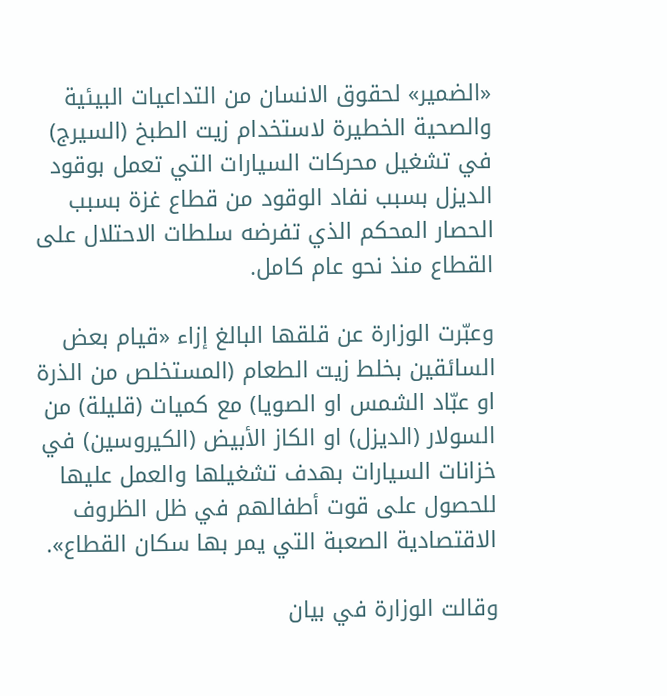«الضمير» لحقوق الانسان من التداعيات البيئية والصحية الخطيرة لاستخدام زيت الطبخ (السيرج) في تشغيل محركات السيارات التي تعمل بوقود الديزل بسبب نفاد الوقود من قطاع غزة بسبب الحصار المحكم الذي تفرضه سلطات الاحتلال على القطاع منذ نحو عام كامل.

وعبّرت الوزارة عن قلقها البالغ إزاء «قيام بعض السائقين بخلط زيت الطعام (المستخلص من الذرة او عبّاد الشمس او الصويا) مع كميات (قليلة) من السولار (الديزل) او الكاز الأبيض (الكيروسين) في خزانات السيارات بهدف تشغيلها والعمل عليها للحصول على قوت أطفالهم في ظل الظروف الاقتصادية الصعبة التي يمر بها سكان القطاع».

وقالت الوزارة في بيان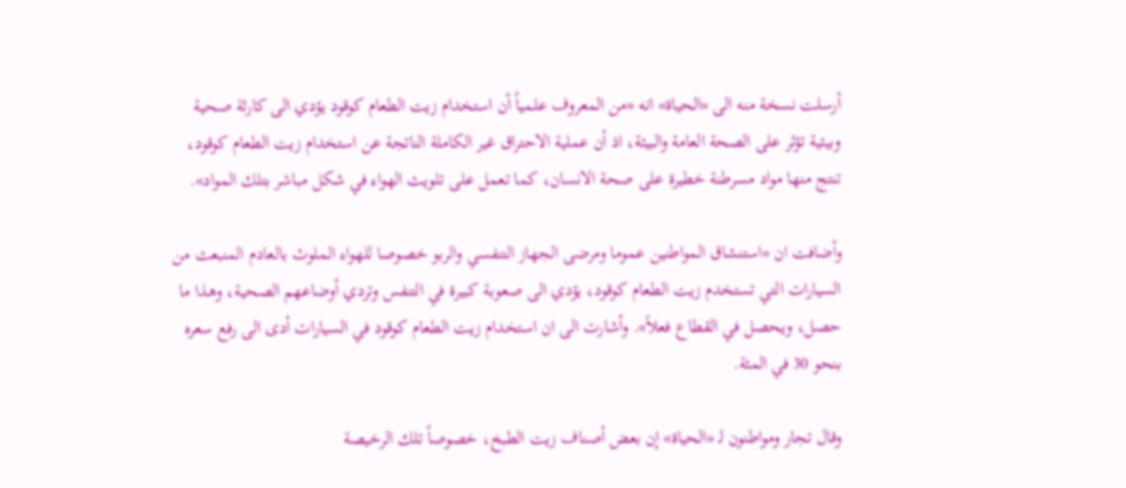أرسلت نسخة منه الى «الحياة» انه «من المعروف علمياً أن استخدام زيت الطعام كوقود يؤدي الى كارثة صحية وبيئية تؤثر على الصحة العامة والبيئة، اذ أن عملية الاحتراق غير الكاملة الناتجة عن استخدام زيت الطعام كوقود، تنتج منها مواد مسرطنة خطيرة على صحة الانسان، كما تعمل على تلويث الهواء في شكل مباشر بتلك المواد».

وأضافت ان «استنشاق المواطنين عموما ومرضى الجهاز التنفسي والربو خصوصا للهواء الملوث بالعادم المنبعث من السيارات التي تستخدم زيت الطعام كوقود، يؤدي الى صعوبة كبيرة في التنفس وتردي أوضاعهم الصحية، وهذا ما حصل، ويحصل في القطاع فعلاً». وأشارت الى ان استخدام زيت الطعام كوقود في السيارات أدى الى رفع سعره بنحو 30 في المئة.

وقال تجار ومواطنون لـ «الحياة» إن بعض أصناف زيت الطبخ، خصوصاً تلك الرخيصة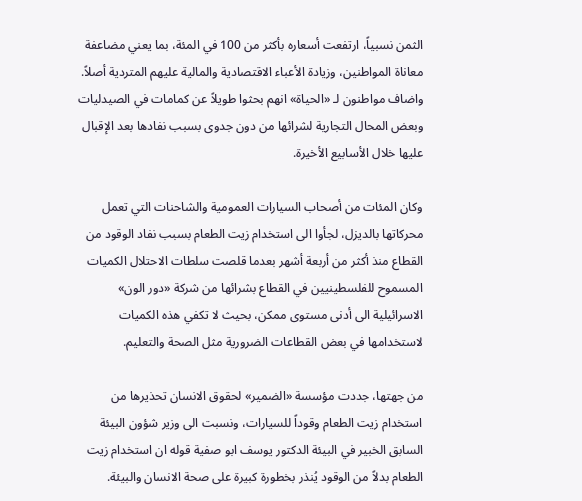الثمن نسبياً، ارتفعت أسعاره بأكثر من 100 في المئة، بما يعني مضاعفة معاناة المواطنين، وزيادة الأعباء الاقتصادية والمالية عليهم المتردية أصلاً. واضاف مواطنون لـ «الحياة» انهم بحثوا طويلاً عن كمامات في الصيدليات وبعض المحال التجارية لشرائها من دون جدوى بسبب نفادها بعد الإقبال عليها خلال الأسابيع الأخيرة.

وكان المئات من أصحاب السيارات العمومية والشاحنات التي تعمل محركاتها بالديزل، لجأوا الى استخدام زيت الطعام بسبب نفاد الوقود من القطاع منذ أكثر من أربعة أشهر بعدما قلصت سلطات الاحتلال الكميات المسموح للفلسطينيين في القطاع بشرائها من شركة «دور الون» الاسرائيلية الى أدنى مستوى ممكن، بحيث لا تكفي هذه الكميات لاستخدامها في بعض القطاعات الضرورية مثل الصحة والتعليم.

من جهتها، جددت مؤسسة «الضمير» لحقوق الانسان تحذيرها من استخدام زيت الطعام وقوداً للسيارات، ونسبت الى وزير شؤون البيئة السابق الخبير في البيئة الدكتور يوسف ابو صفية قوله ان استخدام زيت الطعام بدلاً من الوقود يُنذر بخطورة كبيرة على صحة الانسان والبيئة.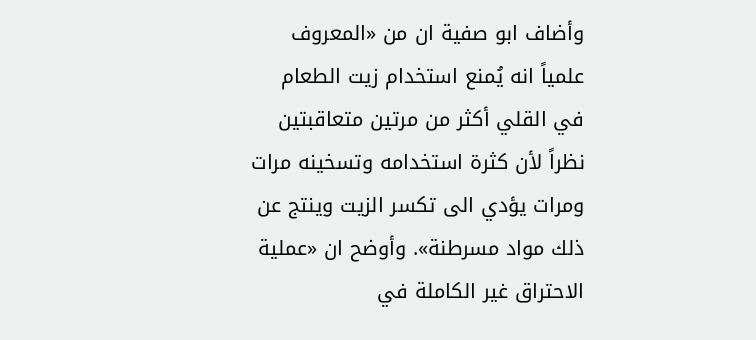وأضاف ابو صفية ان من «المعروف علمياً انه يُمنع استخدام زيت الطعام في القلي أكثر من مرتين متعاقبتين نظراً لأن كثرة استخدامه وتسخينه مرات ومرات يؤدي الى تكسر الزيت وينتج عن ذلك مواد مسرطنة». وأوضح ان «عملية الاحتراق غير الكاملة في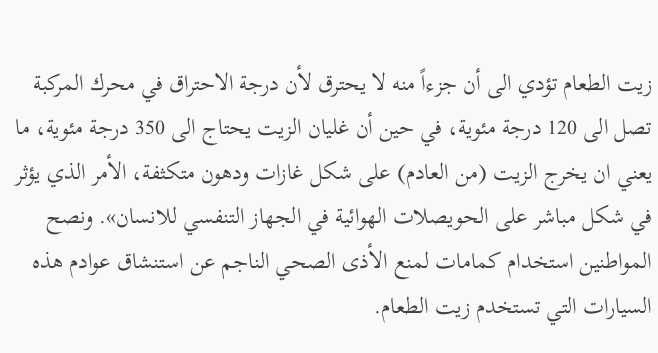زيت الطعام تؤدي الى أن جزءاً منه لا يحترق لأن درجة الاحتراق في محرك المركبة تصل الى 120 درجة مئوية، في حين أن غليان الزيت يحتاج الى 350 درجة مئوية، ما يعني ان يخرج الزيت (من العادم) على شكل غازات ودهون متكثفة، الأمر الذي يؤثر في شكل مباشر على الحويصلات الهوائية في الجهاز التنفسي للانسان». ونصح المواطنين استخدام كمامات لمنع الأذى الصحي الناجم عن استنشاق عوادم هذه السيارات التي تستخدم زيت الطعام.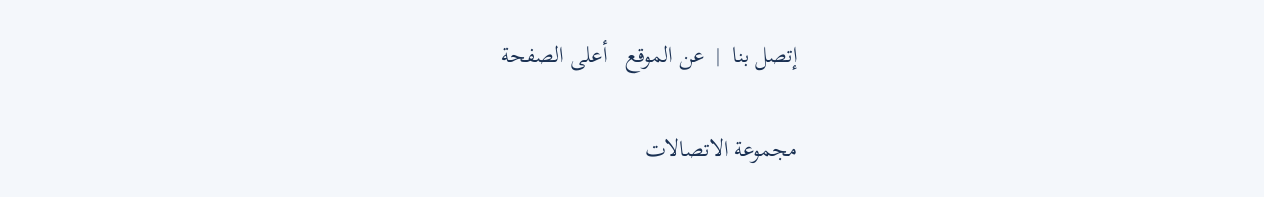إتصل بنا  |  عن الموقع   أعلى الصفحة

مجموعة الاتصالات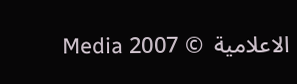الاعلامية  © 2007 Media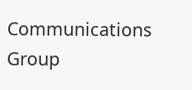Communications Group